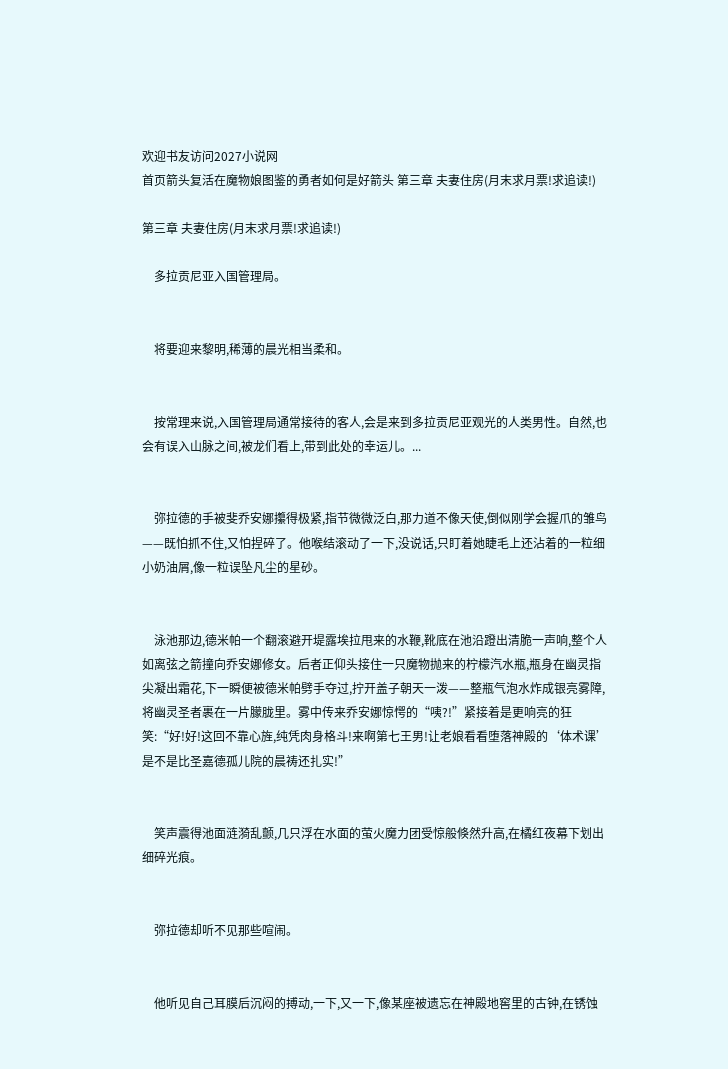欢迎书友访问2027小说网
首页箭头复活在魔物娘图鉴的勇者如何是好箭头 第三章 夫妻住房(月末求月票!求追读!)

第三章 夫妻住房(月末求月票!求追读!)

    多拉贡尼亚入国管理局。


    将要迎来黎明,稀薄的晨光相当柔和。


    按常理来说,入国管理局通常接待的客人,会是来到多拉贡尼亚观光的人类男性。自然,也会有误入山脉之间,被龙们看上,带到此处的幸运儿。...


    弥拉德的手被斐乔安娜攥得极紧,指节微微泛白,那力道不像天使,倒似刚学会握爪的雏鸟——既怕抓不住,又怕捏碎了。他喉结滚动了一下,没说话,只盯着她睫毛上还沾着的一粒细小奶油屑,像一粒误坠凡尘的星砂。


    泳池那边,德米帕一个翻滚避开堤露埃拉甩来的水鞭,靴底在池沿蹬出清脆一声响,整个人如离弦之箭撞向乔安娜修女。后者正仰头接住一只魔物抛来的柠檬汽水瓶,瓶身在幽灵指尖凝出霜花,下一瞬便被德米帕劈手夺过,拧开盖子朝天一泼——整瓶气泡水炸成银亮雾障,将幽灵圣者裹在一片朦胧里。雾中传来乔安娜惊愕的“咦?!”紧接着是更响亮的狂笑:“好!好!这回不靠心旌,纯凭肉身格斗!来啊第七王男!让老娘看看堕落神殿的‘体术课’是不是比圣嘉德孤儿院的晨祷还扎实!”


    笑声震得池面涟漪乱颤,几只浮在水面的萤火魔力团受惊般倏然升高,在橘红夜幕下划出细碎光痕。


    弥拉德却听不见那些喧闹。


    他听见自己耳膜后沉闷的搏动,一下,又一下,像某座被遗忘在神殿地窖里的古钟,在锈蚀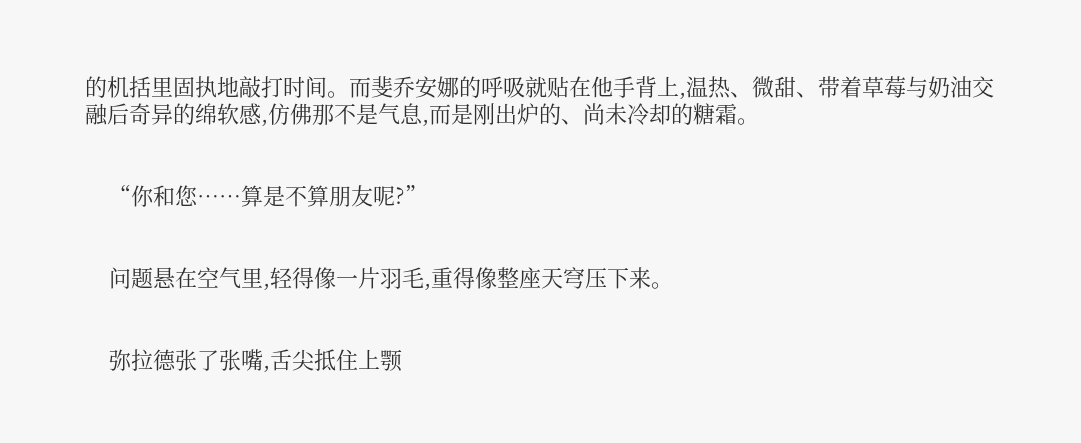的机括里固执地敲打时间。而斐乔安娜的呼吸就贴在他手背上,温热、微甜、带着草莓与奶油交融后奇异的绵软感,仿佛那不是气息,而是刚出炉的、尚未冷却的糖霜。


    “你和您……算是不算朋友呢?”


    问题悬在空气里,轻得像一片羽毛,重得像整座天穹压下来。


    弥拉德张了张嘴,舌尖抵住上颚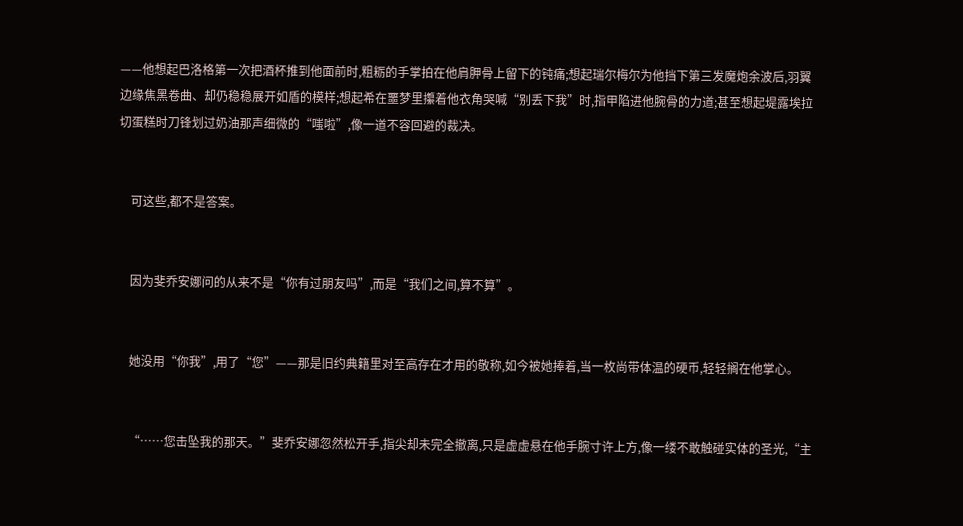——他想起巴洛格第一次把酒杯推到他面前时,粗粝的手掌拍在他肩胛骨上留下的钝痛;想起瑞尔梅尔为他挡下第三发魔炮余波后,羽翼边缘焦黑卷曲、却仍稳稳展开如盾的模样;想起希在噩梦里攥着他衣角哭喊“别丢下我”时,指甲陷进他腕骨的力道;甚至想起堤露埃拉切蛋糕时刀锋划过奶油那声细微的“嗤啦”,像一道不容回避的裁决。


    可这些,都不是答案。


    因为斐乔安娜问的从来不是“你有过朋友吗”,而是“我们之间,算不算”。


    她没用“你我”,用了“您”——那是旧约典籍里对至高存在才用的敬称,如今被她捧着,当一枚尚带体温的硬币,轻轻搁在他掌心。


    “……您击坠我的那天。”斐乔安娜忽然松开手,指尖却未完全撤离,只是虚虚悬在他手腕寸许上方,像一缕不敢触碰实体的圣光,“主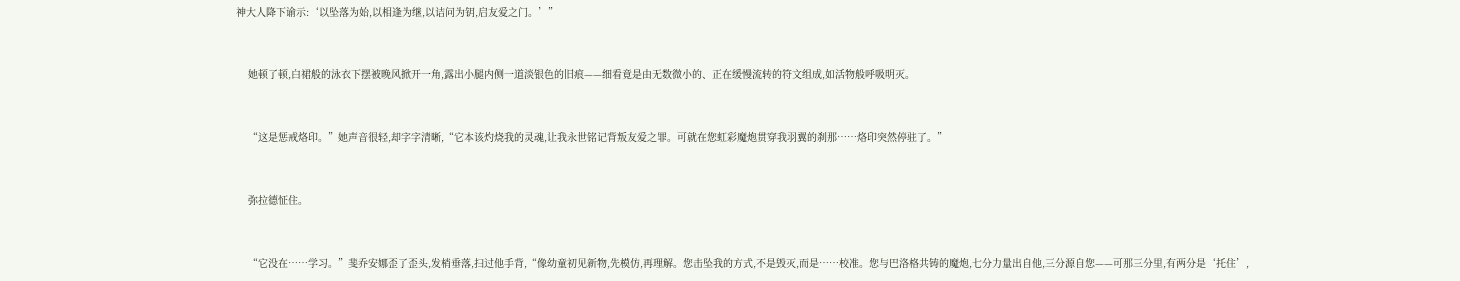神大人降下谕示:‘以坠落为始,以相逢为继,以诘问为钥,启友爱之门。’”


    她顿了顿,白裙般的泳衣下摆被晚风掀开一角,露出小腿内侧一道淡银色的旧痕——细看竟是由无数微小的、正在缓慢流转的符文组成,如活物般呼吸明灭。


    “这是惩戒烙印。”她声音很轻,却字字清晰,“它本该灼烧我的灵魂,让我永世铭记背叛友爱之罪。可就在您虹彩魔炮贯穿我羽翼的刹那……烙印突然停驻了。”


    弥拉德怔住。


    “它没在……学习。”斐乔安娜歪了歪头,发梢垂落,扫过他手背,“像幼童初见新物,先模仿,再理解。您击坠我的方式,不是毁灭,而是……校准。您与巴洛格共铸的魔炮,七分力量出自他,三分源自您——可那三分里,有两分是‘托住’,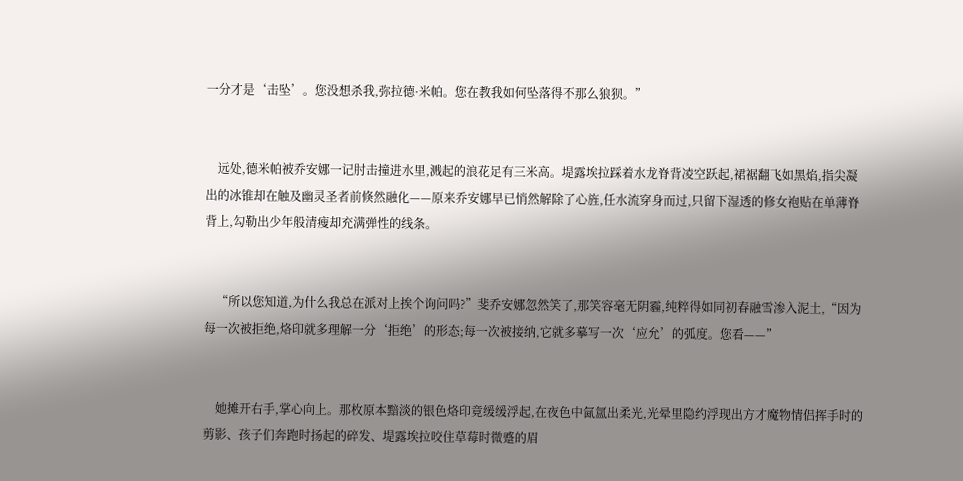一分才是‘击坠’。您没想杀我,弥拉德·米帕。您在教我如何坠落得不那么狼狈。”


    远处,德米帕被乔安娜一记肘击撞进水里,溅起的浪花足有三米高。堤露埃拉踩着水龙脊背凌空跃起,裙裾翻飞如黑焰,指尖凝出的冰锥却在触及幽灵圣者前倏然融化——原来乔安娜早已悄然解除了心旌,任水流穿身而过,只留下湿透的修女袍贴在单薄脊背上,勾勒出少年般清瘦却充满弹性的线条。


    “所以您知道,为什么我总在派对上挨个询问吗?”斐乔安娜忽然笑了,那笑容毫无阴霾,纯粹得如同初春融雪渗入泥土,“因为每一次被拒绝,烙印就多理解一分‘拒绝’的形态;每一次被接纳,它就多摹写一次‘应允’的弧度。您看——”


    她摊开右手,掌心向上。那枚原本黯淡的银色烙印竟缓缓浮起,在夜色中氤氲出柔光,光晕里隐约浮现出方才魔物情侣挥手时的剪影、孩子们奔跑时扬起的碎发、堤露埃拉咬住草莓时微蹙的眉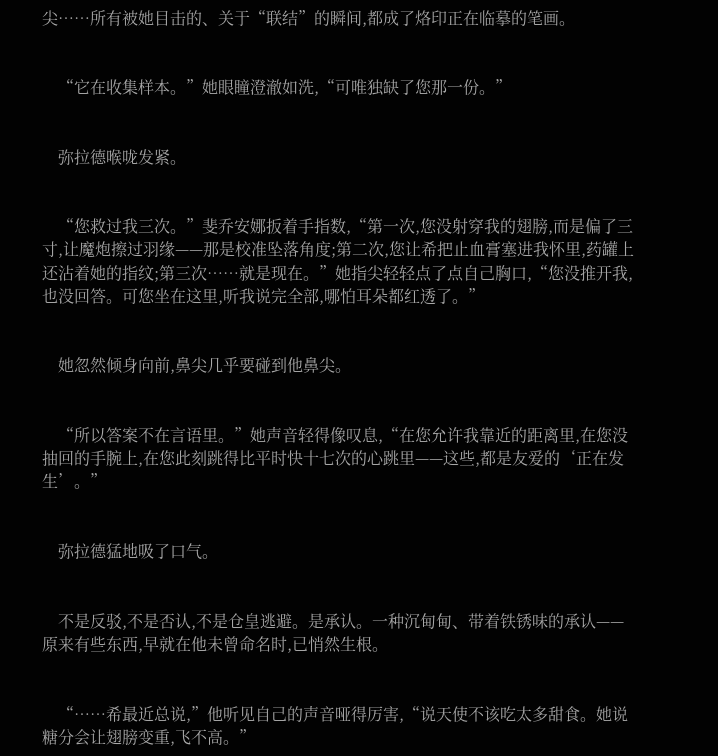尖……所有被她目击的、关于“联结”的瞬间,都成了烙印正在临摹的笔画。


    “它在收集样本。”她眼瞳澄澈如洗,“可唯独缺了您那一份。”


    弥拉德喉咙发紧。


    “您救过我三次。”斐乔安娜扳着手指数,“第一次,您没射穿我的翅膀,而是偏了三寸,让魔炮擦过羽缘——那是校准坠落角度;第二次,您让希把止血膏塞进我怀里,药罐上还沾着她的指纹;第三次……就是现在。”她指尖轻轻点了点自己胸口,“您没推开我,也没回答。可您坐在这里,听我说完全部,哪怕耳朵都红透了。”


    她忽然倾身向前,鼻尖几乎要碰到他鼻尖。


    “所以答案不在言语里。”她声音轻得像叹息,“在您允许我靠近的距离里,在您没抽回的手腕上,在您此刻跳得比平时快十七次的心跳里——这些,都是友爱的‘正在发生’。”


    弥拉德猛地吸了口气。


    不是反驳,不是否认,不是仓皇逃避。是承认。一种沉甸甸、带着铁锈味的承认——原来有些东西,早就在他未曾命名时,已悄然生根。


    “……希最近总说,”他听见自己的声音哑得厉害,“说天使不该吃太多甜食。她说糖分会让翅膀变重,飞不高。”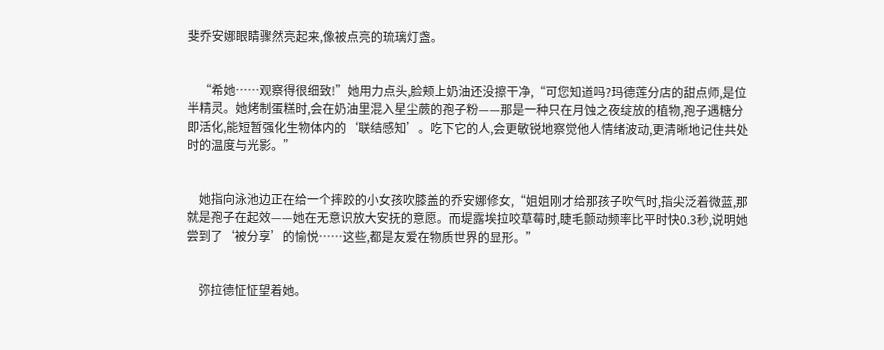斐乔安娜眼睛骤然亮起来,像被点亮的琉璃灯盏。


    “希她……观察得很细致!”她用力点头,脸颊上奶油还没擦干净,“可您知道吗?玛德莲分店的甜点师,是位半精灵。她烤制蛋糕时,会在奶油里混入星尘蕨的孢子粉——那是一种只在月蚀之夜绽放的植物,孢子遇糖分即活化,能短暂强化生物体内的‘联结感知’。吃下它的人,会更敏锐地察觉他人情绪波动,更清晰地记住共处时的温度与光影。”


    她指向泳池边正在给一个摔跤的小女孩吹膝盖的乔安娜修女,“姐姐刚才给那孩子吹气时,指尖泛着微蓝,那就是孢子在起效——她在无意识放大安抚的意愿。而堤露埃拉咬草莓时,睫毛颤动频率比平时快0.3秒,说明她尝到了‘被分享’的愉悦……这些,都是友爱在物质世界的显形。”


    弥拉德怔怔望着她。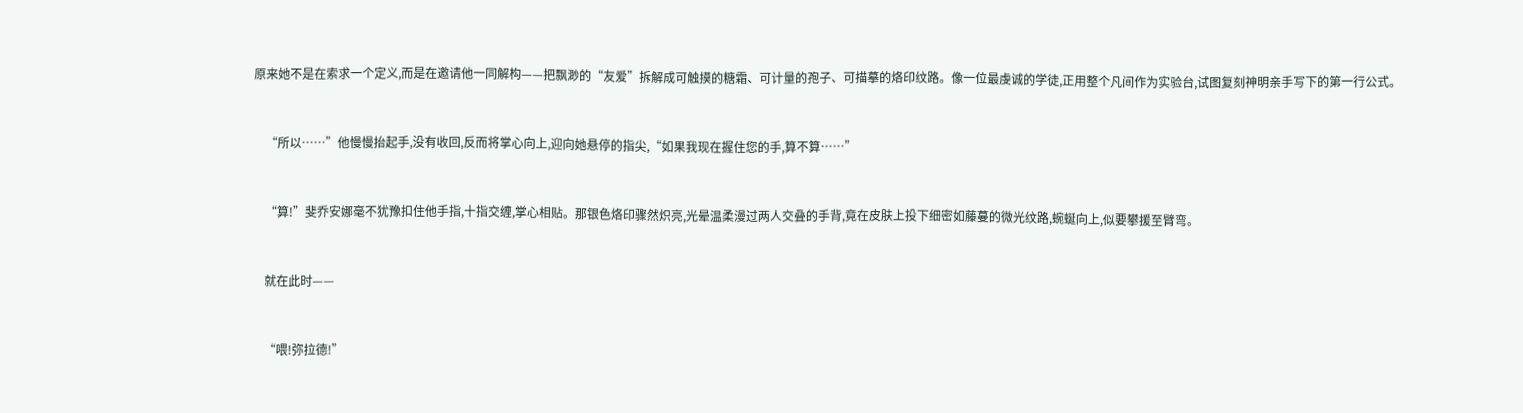原来她不是在索求一个定义,而是在邀请他一同解构——把飘渺的“友爱”拆解成可触摸的糖霜、可计量的孢子、可描摹的烙印纹路。像一位最虔诚的学徒,正用整个凡间作为实验台,试图复刻神明亲手写下的第一行公式。


    “所以……”他慢慢抬起手,没有收回,反而将掌心向上,迎向她悬停的指尖,“如果我现在握住您的手,算不算……”


    “算!”斐乔安娜毫不犹豫扣住他手指,十指交缠,掌心相贴。那银色烙印骤然炽亮,光晕温柔漫过两人交叠的手背,竟在皮肤上投下细密如藤蔓的微光纹路,蜿蜒向上,似要攀援至臂弯。


    就在此时——


    “喂!弥拉德!”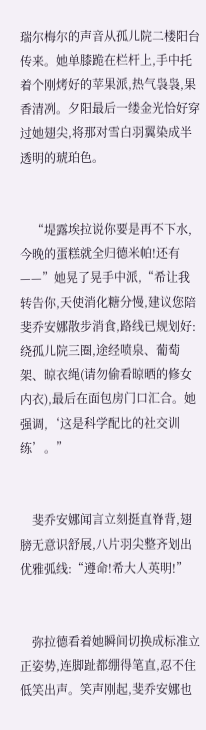瑞尔梅尔的声音从孤儿院二楼阳台传来。她单膝跪在栏杆上,手中托着个刚烤好的苹果派,热气袅袅,果香清冽。夕阳最后一缕金光恰好穿过她翅尖,将那对雪白羽翼染成半透明的琥珀色。


    “堤露埃拉说你要是再不下水,今晚的蛋糕就全归德米帕!还有——”她晃了晃手中派,“希让我转告你,天使消化糖分慢,建议您陪斐乔安娜散步消食,路线已规划好:绕孤儿院三圈,途经喷泉、葡萄架、晾衣绳(请勿偷看晾晒的修女内衣),最后在面包房门口汇合。她强调,‘这是科学配比的社交训练’。”


    斐乔安娜闻言立刻挺直脊背,翅膀无意识舒展,八片羽尖整齐划出优雅弧线:“遵命!希大人英明!”


    弥拉德看着她瞬间切换成标准立正姿势,连脚趾都绷得笔直,忍不住低笑出声。笑声刚起,斐乔安娜也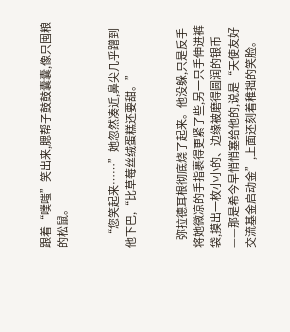跟着“噗嗤”笑出来,腮帮子鼓鼓囊囊,像只囤粮的松鼠。


    “您笑起来……”她忽然凑近,鼻尖几乎蹭到他下巴,“比草莓丝绒蛋糕还要甜。”


    弥拉德耳根彻底烧了起来。他没躲,只是反手将她微凉的手指裹得更紧了些,另一只手伸进裤袋,摸出一枚小小的、边缘被磨得圆润的银币——那是希今早悄悄塞给他的,说是“天使友好交流基金启动金”,上面还刻着稚拙的笑脸。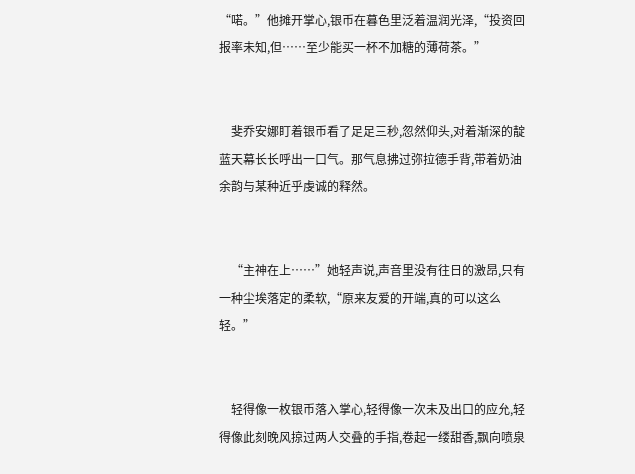“喏。”他摊开掌心,银币在暮色里泛着温润光泽,“投资回报率未知,但……至少能买一杯不加糖的薄荷茶。”


    斐乔安娜盯着银币看了足足三秒,忽然仰头,对着渐深的靛蓝天幕长长呼出一口气。那气息拂过弥拉德手背,带着奶油余韵与某种近乎虔诚的释然。


    “主神在上……”她轻声说,声音里没有往日的激昂,只有一种尘埃落定的柔软,“原来友爱的开端,真的可以这么轻。”


    轻得像一枚银币落入掌心,轻得像一次未及出口的应允,轻得像此刻晚风掠过两人交叠的手指,卷起一缕甜香,飘向喷泉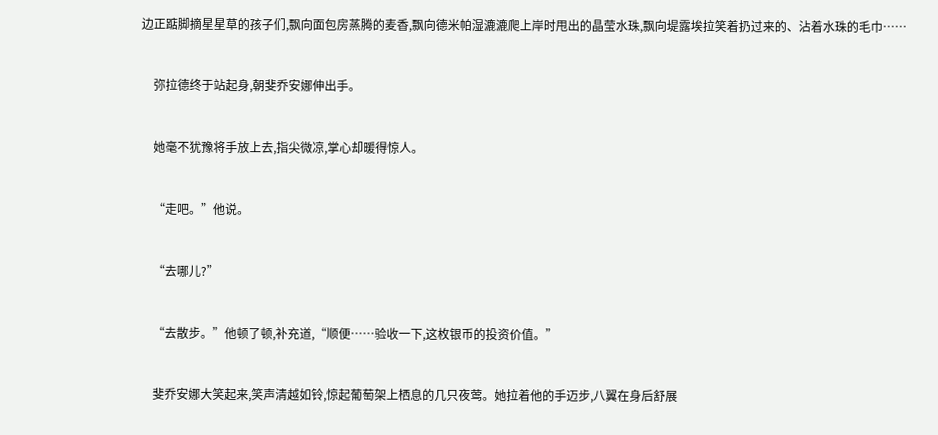边正踮脚摘星星草的孩子们,飘向面包房蒸腾的麦香,飘向德米帕湿漉漉爬上岸时甩出的晶莹水珠,飘向堤露埃拉笑着扔过来的、沾着水珠的毛巾……


    弥拉德终于站起身,朝斐乔安娜伸出手。


    她毫不犹豫将手放上去,指尖微凉,掌心却暖得惊人。


    “走吧。”他说。


    “去哪儿?”


    “去散步。”他顿了顿,补充道,“顺便……验收一下,这枚银币的投资价值。”


    斐乔安娜大笑起来,笑声清越如铃,惊起葡萄架上栖息的几只夜莺。她拉着他的手迈步,八翼在身后舒展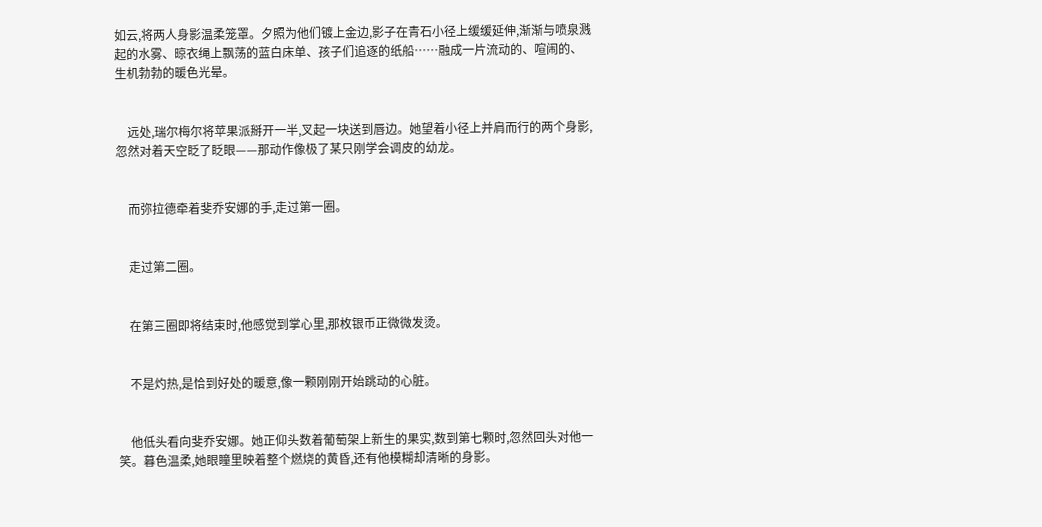如云,将两人身影温柔笼罩。夕照为他们镀上金边,影子在青石小径上缓缓延伸,渐渐与喷泉溅起的水雾、晾衣绳上飘荡的蓝白床单、孩子们追逐的纸船……融成一片流动的、喧闹的、生机勃勃的暖色光晕。


    远处,瑞尔梅尔将苹果派掰开一半,叉起一块送到唇边。她望着小径上并肩而行的两个身影,忽然对着天空眨了眨眼——那动作像极了某只刚学会调皮的幼龙。


    而弥拉德牵着斐乔安娜的手,走过第一圈。


    走过第二圈。


    在第三圈即将结束时,他感觉到掌心里,那枚银币正微微发烫。


    不是灼热,是恰到好处的暖意,像一颗刚刚开始跳动的心脏。


    他低头看向斐乔安娜。她正仰头数着葡萄架上新生的果实,数到第七颗时,忽然回头对他一笑。暮色温柔,她眼瞳里映着整个燃烧的黄昏,还有他模糊却清晰的身影。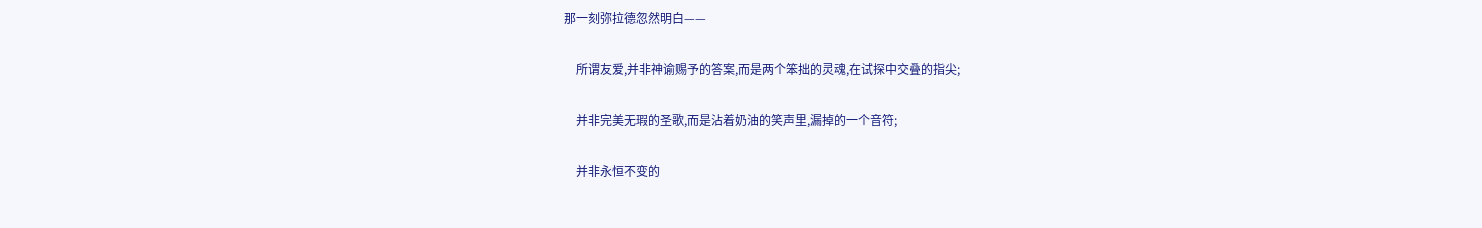那一刻弥拉德忽然明白——


    所谓友爱,并非神谕赐予的答案,而是两个笨拙的灵魂,在试探中交叠的指尖;


    并非完美无瑕的圣歌,而是沾着奶油的笑声里,漏掉的一个音符;


    并非永恒不变的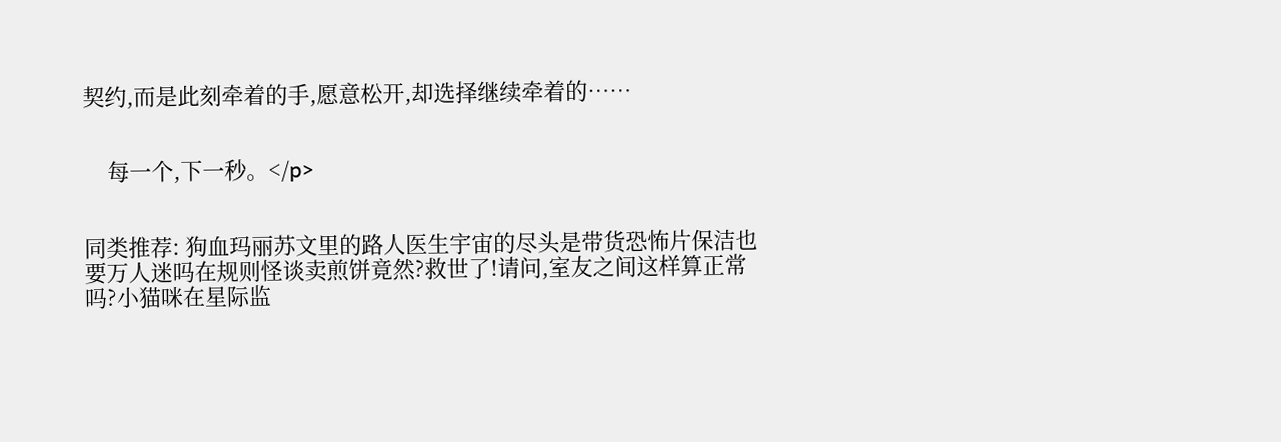契约,而是此刻牵着的手,愿意松开,却选择继续牵着的……


    每一个,下一秒。</p>


同类推荐: 狗血玛丽苏文里的路人医生宇宙的尽头是带货恐怖片保洁也要万人迷吗在规则怪谈卖煎饼竟然?救世了!请问,室友之间这样算正常吗?小猫咪在星际监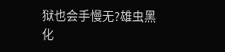狱也会手慢无?雄虫黑化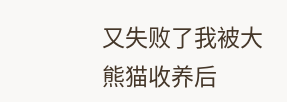又失败了我被大熊猫收养后